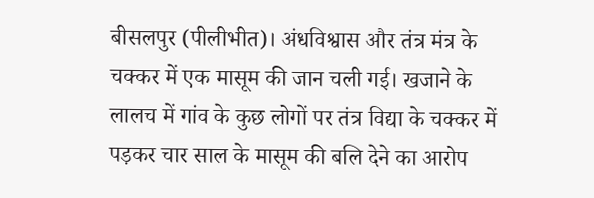बीसलपुर (पीलीभीत)। अंधविश्वास और तंत्र मंत्र के चक्कर में एक मासूम की जान चली गई। खजाने के लालच में गांव के कुछ लोगों पर तंत्र विद्या के चक्कर में पड़कर चार साल के मासूम की बलि देने का आरोप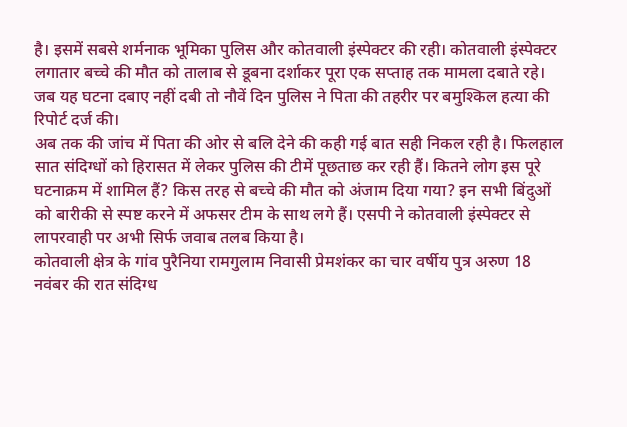है। इसमें सबसे शर्मनाक भूमिका पुलिस और कोतवाली इंस्पेक्टर की रही। कोतवाली इंस्पेक्टर लगातार बच्चे की मौत को तालाब से डूबना दर्शाकर पूरा एक सप्ताह तक मामला दबाते रहे। जब यह घटना दबाए नहीं दबी तो नौवें दिन पुलिस ने पिता की तहरीर पर बमुश्किल हत्या की रिपोर्ट दर्ज की।
अब तक की जांच में पिता की ओर से बलि देने की कही गई बात सही निकल रही है। फिलहाल सात संदिग्धों को हिरासत में लेकर पुलिस की टीमें पूछताछ कर रही हैं। कितने लोग इस पूरे घटनाक्रम में शामिल हैं? किस तरह से बच्चे की मौत को अंजाम दिया गया? इन सभी बिंदुओं को बारीकी से स्पष्ट करने में अफसर टीम के साथ लगे हैं। एसपी ने कोतवाली इंस्पेक्टर से लापरवाही पर अभी सिर्फ जवाब तलब किया है।
कोतवाली क्षेत्र के गांव पुरैनिया रामगुलाम निवासी प्रेमशंकर का चार वर्षीय पुत्र अरुण 18 नवंबर की रात संदिग्ध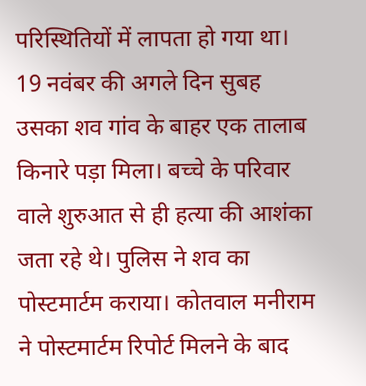परिस्थितियों में लापता हो गया था। 19 नवंबर की अगले दिन सुबह उसका शव गांव के बाहर एक तालाब किनारे पड़ा मिला। बच्चे के परिवार वाले शुरुआत से ही हत्या की आशंका जता रहे थे। पुलिस ने शव का पोस्टमार्टम कराया। कोतवाल मनीराम ने पोस्टमार्टम रिपोर्ट मिलने के बाद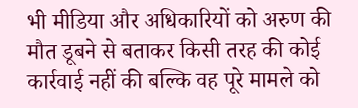भी मीडिया और अधिकारियों को अरुण की मौत डूबने से बताकर किसी तरह की कोई कार्रवाई नहीं की बल्कि वह पूरे मामले को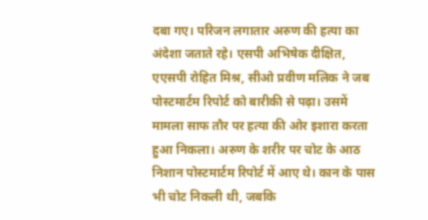दबा गए। परिजन लगातार अरुण की हत्या का अंदेशा जताते रहे। एसपी अभिषेक दीक्षित, एएसपी रोहित मिश्र, सीओ प्रवीण मलिक ने जब पोस्टमार्टम रिपोर्ट को बारीकी से पढ़ा। उसमें मामला साफ तौर पर हत्या की ओर इशारा करता हुआ निकला। अरुण के शरीर पर चोट के आठ निशान पोस्टमार्टम रिपोर्ट में आए थे। कान के पास भी चोट निकली थी, जबकि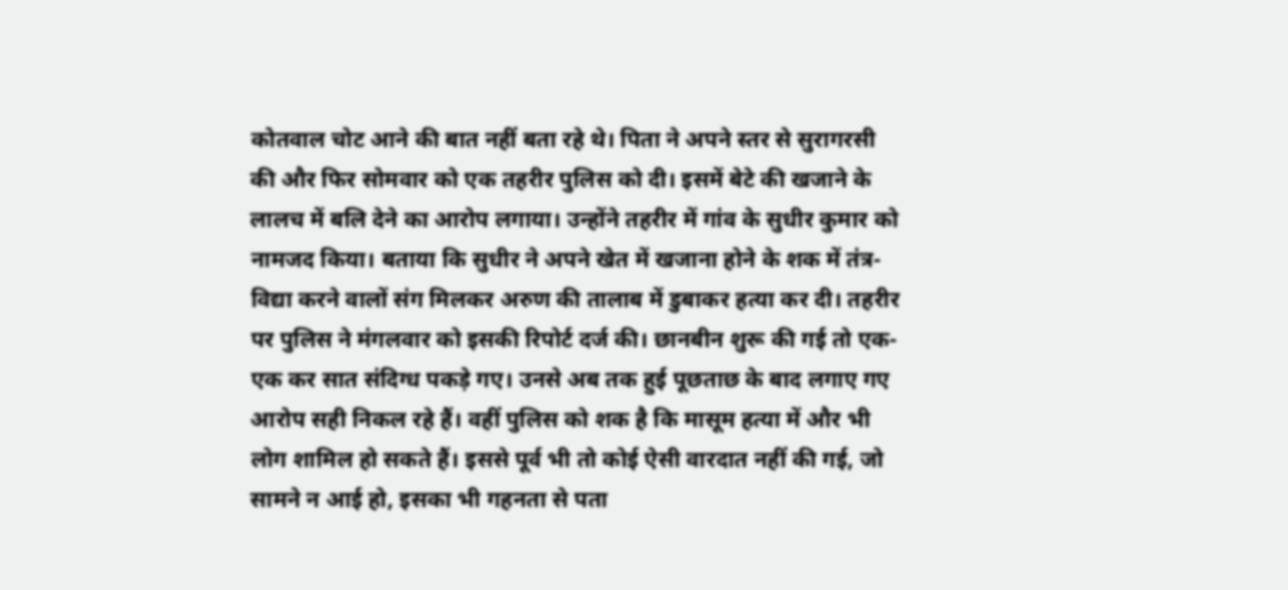कोतवाल चोट आने की बात नहीं बता रहे थे। पिता ने अपने स्तर से सुरागरसी की और फिर सोमवार को एक तहरीर पुलिस को दी। इसमें बेटे की खजाने के लालच में बलि देने का आरोप लगाया। उन्होंने तहरीर में गांव के सुधीर कुमार को नामजद किया। बताया कि सुधीर ने अपने खेत में खजाना होने के शक में तंत्र-विद्या करने वालों संग मिलकर अरुण की तालाब में डुबाकर हत्या कर दी। तहरीर पर पुलिस ने मंगलवार को इसकी रिपोर्ट दर्ज की। छानबीन शुरू की गई तो एक-एक कर सात संदिग्ध पकड़े गए। उनसे अब तक हुई पूछताछ के बाद लगाए गए आरोप सही निकल रहे हैं। वहीं पुलिस को शक है कि मासूम हत्या में और भी लोग शामिल हो सकते हैं। इससे पूर्व भी तो कोई ऐसी वारदात नहीं की गई, जो सामने न आई हो, इसका भी गहनता से पता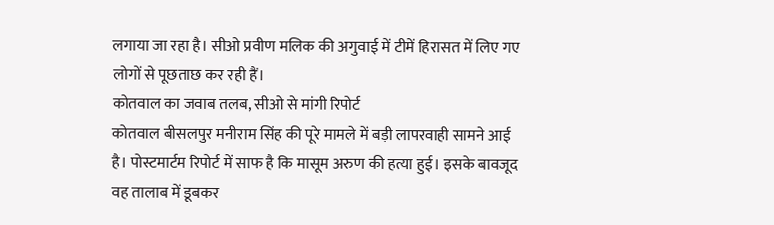लगाया जा रहा है। सीओ प्रवीण मलिक की अगुवाई में टीमें हिरासत में लिए गए लोगों से पूछताछ कर रही हैं।
कोतवाल का जवाब तलब, सीओ से मांगी रिपोर्ट
कोतवाल बीसलपुर मनीराम सिंह की पूरे मामले में बड़ी लापरवाही सामने आई है। पोस्टमार्टम रिपोर्ट में साफ है कि मासूम अरुण की हत्या हुई। इसके बावजूद वह तालाब में डूबकर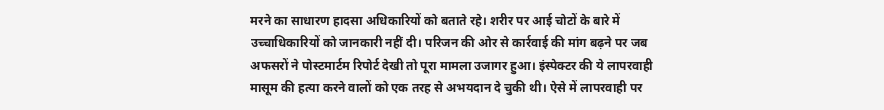मरने का साधारण हादसा अधिकारियों को बताते रहे। शरीर पर आई चोटों के बारे में उच्चाधिकारियों को जानकारी नहीं दी। परिजन की ओर से कार्रवाई की मांग बढ़ने पर जब अफसरों ने पोस्टमार्टम रिपोर्ट देखी तो पूरा मामला उजागर हुआ। इंस्पेक्टर की ये लापरवाही मासूम की हत्या करने वालों को एक तरह से अभयदान दे चुकी थी। ऐसे में लापरवाही पर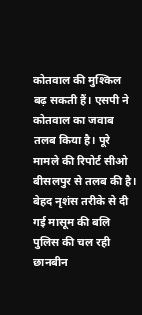कोतवाल की मुश्किल बढ़ सकती हैं। एसपी ने कोतवाल का जवाब तलब किया है। पूरे मामले की रिपोर्ट सीओ बीसलपुर से तलब की है।
बेहद नृशंस तरीके से दी गई मासूम की बलि
पुलिस की चल रही छानबीन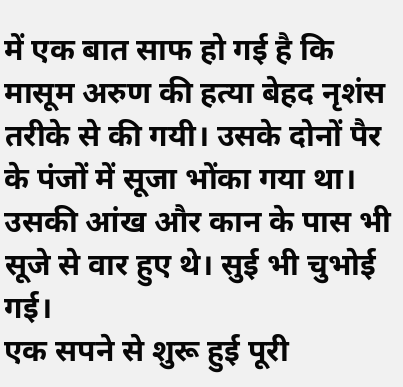में एक बात साफ हो गई है कि मासूम अरुण की हत्या बेहद नृशंस तरीके से की गयी। उसके दोनों पैर के पंजों में सूजा भोंका गया था। उसकी आंख और कान के पास भी सूजे से वार हुए थे। सुई भी चुभोई गई।
एक सपने से शुरू हुई पूरी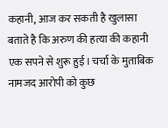कहानी, आज कर सकती है खुलासा
बताते है कि अरुण की हत्या की कहानी एक सपने से शुरू हुई। चर्चा के मुताबिक नामजद आरोपी को कुछ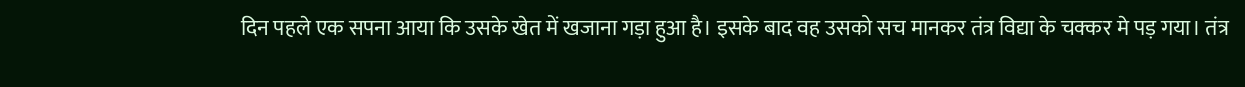दिन पहले एक सपना आया कि उसके खेत में खजाना गड़ा हुआ है। इसके बाद वह उसको सच मानकर तंत्र विद्या के चक्कर मे पड़ गया। तंत्र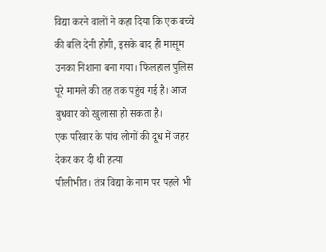विद्या करने वालों ने कहा दिया कि एक बच्चे की बलि देनी होगी, इसके बाद ही मासूम उनका निशाना बना गया। फिलहाल पुलिस पूरे मामले की तह तक पहुंच गई है। आज बुधवार को खुलासा हो सकता है।
एक परिवार के पांच लोगों की दूध में जहर देकर कर दी थी हत्या
पीलीभीत। तंत्र विद्या के नाम पर पहले भी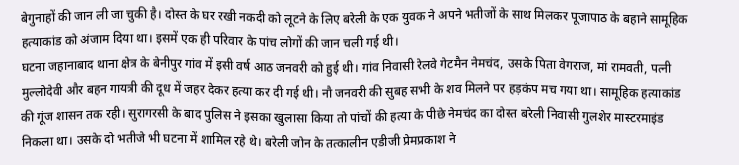बेगुनाहों की जान ली जा चुकी है। दोस्त के घर रखी नकदी को लूटने के लिए बरेली के एक युवक ने अपने भतीजों के साथ मिलकर पूजापाठ के बहाने सामूहिक हत्याकांड को अंजाम दिया था। इसमें एक ही परिवार के पांच लोगों की जान चली गई थी।
घटना जहानाबाद थाना क्षेत्र के बेनीपुर गांव में इसी वर्ष आठ जनवरी को हुई थी। गांव निवासी रेलवे गेटमैन नेमचंद, उसके पिता वेगराज, मां रामवती, पत्नी मुल्लोदेवी और बहन गायत्री की दूध में जहर देकर हत्या कर दी गई थी। नौ जनवरी की सुबह सभी के शव मिलने पर हड़कंप मच गया था। सामूहिक हत्याकांड की गूंज शासन तक रही। सुरागरसी के बाद पुलिस ने इसका खुलासा किया तो पांचों की हत्या के पीछे नेमचंद का दोस्त बरेली निवासी गुलशेर मास्टरमाइंड निकला था। उसके दो भतीजे भी घटना में शामिल रहे थे। बरेली जोन के तत्कालीन एडीजी प्रेमप्रकाश ने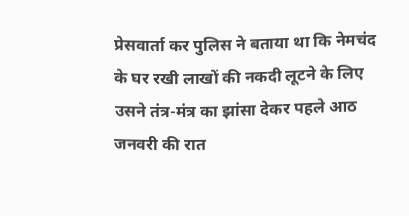प्रेसवार्ता कर पुलिस ने बताया था कि नेमचंद के घर रखी लाखों की नकदी लूटने के लिए उसने तंत्र-मंत्र का झांसा देकर पहले आठ जनवरी की रात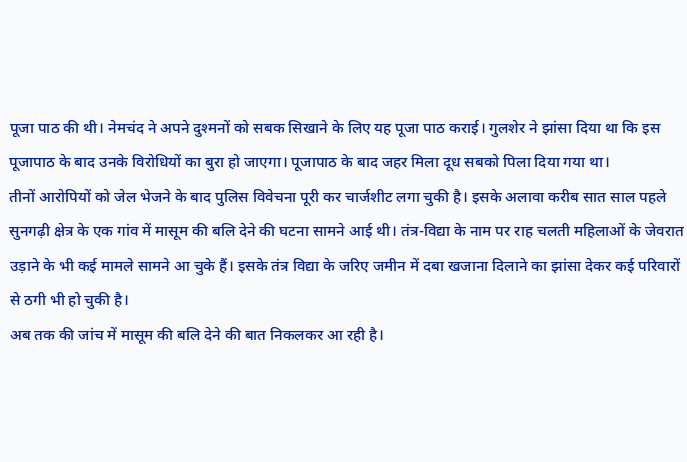पूजा पाठ की थी। नेमचंद ने अपने दुश्मनों को सबक सिखाने के लिए यह पूजा पाठ कराई। गुलशेर ने झांसा दिया था कि इस पूजापाठ के बाद उनके विरोधियों का बुरा हो जाएगा। पूजापाठ के बाद जहर मिला दूध सबको पिला दिया गया था।
तीनों आरोपियों को जेल भेजने के बाद पुलिस विवेचना पूरी कर चार्जशीट लगा चुकी है। इसके अलावा करीब सात साल पहले सुनगढ़ी क्षेत्र के एक गांव में मासूम की बलि देने की घटना सामने आई थी। तंत्र-विद्या के नाम पर राह चलती महिलाओं के जेवरात उड़ाने के भी कई मामले सामने आ चुके हैं। इसके तंत्र विद्या के जरिए जमीन में दबा खजाना दिलाने का झांसा देकर कई परिवारों से ठगी भी हो चुकी है।
अब तक की जांच में मासूम की बलि देने की बात निकलकर आ रही है।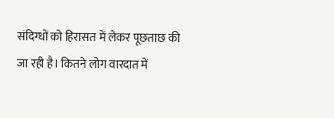संदिग्धों को हिरासत में लेकर पूछताछ की जा रही है। कितने लोग वारदात में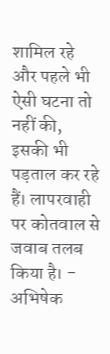शामिल रहे और पहले भी ऐसी घटना तो नहीं की, इसकी भी पड़ताल कर रहे हैं। लापरवाही पर कोतवाल से जवाब तलब किया है। - अभिषेक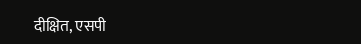दीक्षित, एसपी